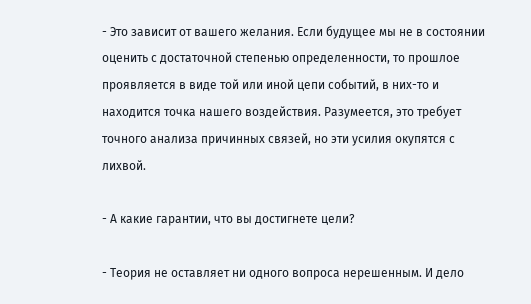- Это зависит от вашего желания. Если будущее мы не в состоянии оценить с достаточной степенью определенности, то прошлое проявляется в виде той или иной цепи событий, в них-то и находится точка нашего воздействия. Разумеется, это требует точного анализа причинных связей, но эти усилия окупятся с лихвой.

- А какие гарантии, что вы достигнете цели?

- Теория не оставляет ни одного вопроса нерешенным. И дело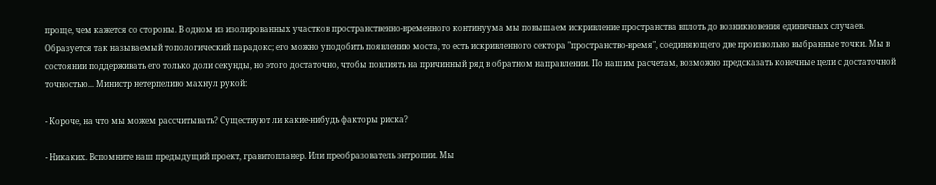проще, чем кажется со стороны. В одном из изолированных участков пространственно-временного континуума мы повышаем искривление пространства вплоть до возникновения единичных случаев. Образуется так называемый топологический парадокс; его можно уподобить появлению моста, то есть искривленного сектора "пространство-время", соединяющего две произвольно выбранные точки. Мы в состоянии поддерживать его только доли секунды, но этого достаточно, чтобы повлиять на причинный ряд в обратном направлении. По нашим расчетам, возможно предсказать конечные цели с достаточной точностью... Министр нетерпеливо махнул рукой:

- Короче, на что мы можем рассчитывать? Существуют ли какие-нибудь факторы риска?

- Никаких. Вспомните наш предыдущий проект, гравитопланер. Или преобразователь энтропии. Мы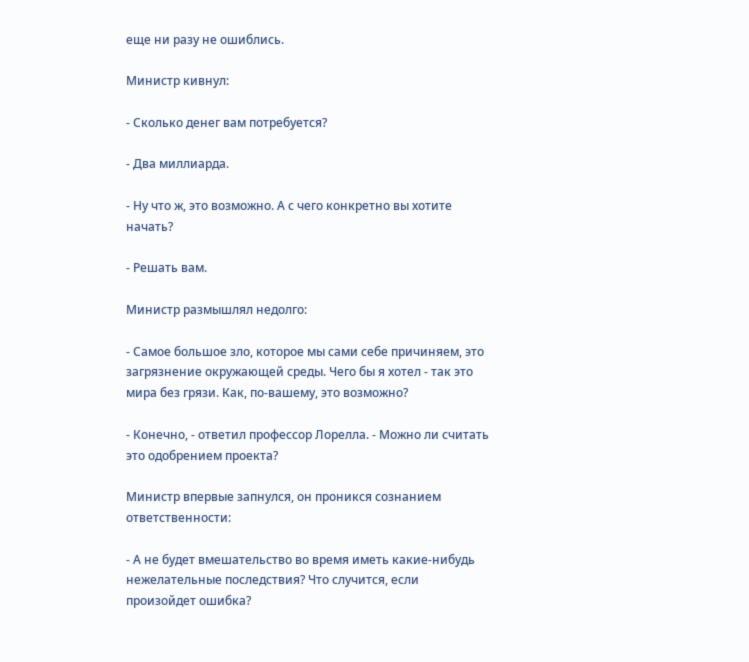еще ни разу не ошиблись.

Министр кивнул:

- Сколько денег вам потребуется?

- Два миллиарда.

- Ну что ж, это возможно. А с чего конкретно вы хотите начать?

- Решать вам.

Министр размышлял недолго:

- Самое большое зло, которое мы сами себе причиняем, это загрязнение окружающей среды. Чего бы я хотел - так это мира без грязи. Как, по-вашему, это возможно?

- Конечно, - ответил профессор Лорелла. - Можно ли считать это одобрением проекта?

Министр впервые запнулся, он проникся сознанием ответственности:

- А не будет вмешательство во время иметь какие-нибудь нежелательные последствия? Что случится, если произойдет ошибка?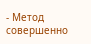- Метод совершенно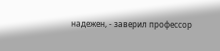надежен, - заверил профессор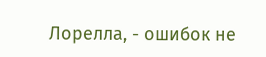Лорелла, - ошибок не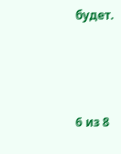будет.



6 из 8